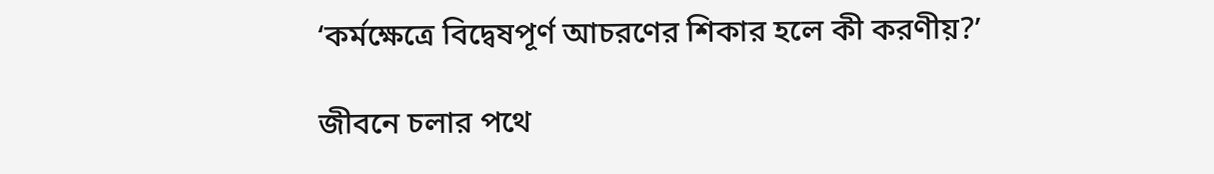‘কর্মক্ষেত্রে বিদ্বেষপূর্ণ আচরণের শিকার হলে কী করণীয়?’

জীবনে চলার পথে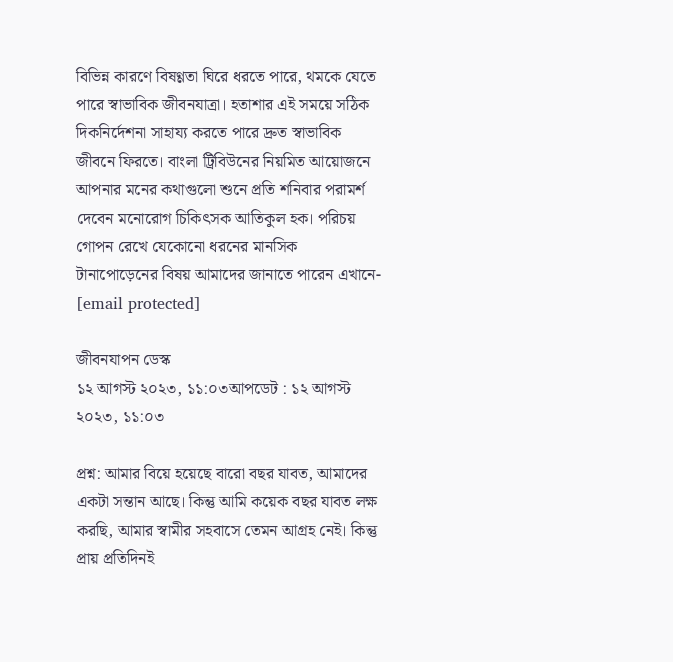বিভিন্ন কারণে বিষণ্ণতা ঘিরে ধরতে পারে, থমকে যেতে পারে স্বাভাবিক জীবনযাত্রা। হতাশার এই সময়ে সঠিক দিকনির্দেশনা সাহায্য করতে পারে দ্রুত স্বাভাবিক জীবনে ফিরতে। বাংলা ট্রিবিউনের নিয়মিত আয়োজনে আপনার মনের কথাগুলো শুনে প্রতি শনিবার পরামর্শ দেবেন মনোরোগ চিকিৎসক আতিকুল হক। পরিচয় গোপন রেখে যেকোনো ধরনের মানসিক টানাপোড়েনের বিষয় আমাদের জানাতে পারেন এখানে- [email protected]

জীবনযাপন ডেস্ক
১২ আগস্ট ২০২৩, ১১:০৩আপডেট : ১২ আগস্ট ২০২৩, ১১:০৩

প্রশ্ন: আমার বিয়ে হয়েছে বারো বছর যাবত, আমাদের একটা সন্তান আছে। কিন্তু আমি কয়েক বছর যাবত লক্ষ করছি, আমার স্বামীর সহবাসে তেমন আগ্রহ নেই। কিন্তু প্রায় প্রতিদিনই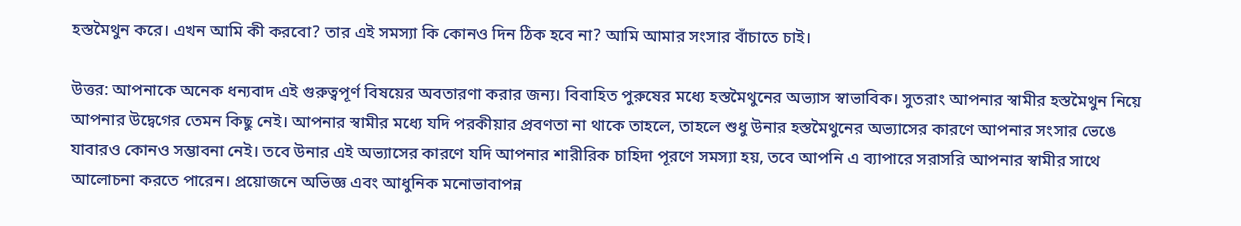হস্তমৈথুন করে। এখন আমি কী করবো? তার এই সমস্যা কি কোনও দিন ঠিক হবে না? আমি আমার সংসার বাঁচাতে চাই।

উত্তর: আপনাকে অনেক ধন্যবাদ এই গুরুত্বপূর্ণ বিষয়ের অবতারণা করার জন্য। বিবাহিত পুরুষের মধ্যে হস্তমৈথুনের অভ্যাস স্বাভাবিক। সুতরাং আপনার স্বামীর হস্তমৈথুন নিয়ে আপনার উদ্বেগের তেমন কিছু নেই। আপনার স্বামীর মধ্যে যদি পরকীয়ার প্রবণতা না থাকে তাহলে, তাহলে শুধু উনার হস্তমৈথুনের অভ্যাসের কারণে আপনার সংসার ভেঙে যাবারও কোনও সম্ভাবনা নেই। তবে উনার এই অভ্যাসের কারণে যদি আপনার শারীরিক চাহিদা পূরণে সমস্যা হয়, তবে আপনি এ ব্যাপারে সরাসরি আপনার স্বামীর সাথে আলোচনা করতে পারেন। প্রয়োজনে অভিজ্ঞ এবং আধুনিক মনোভাবাপন্ন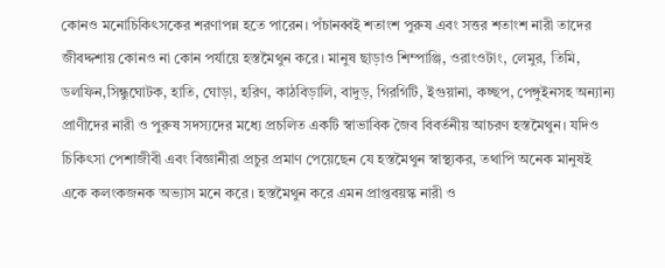কোনও মনোচিকিৎসকের শরণাপন্ন হতে পারেন। পঁচানব্বই শতাংশ পুরুষ এবং সত্তর শতাংশ নারী তাদের জীবদ্দশায় কোনও না কোন পর্যায়ে হস্তমৈথুন করে। মানুষ ছাড়াও শিম্পাঞ্জি, ওরাংওটাং, লেমুর, তিমি, ডলফিন,সিন্ধুঘোটক, হাতি, ঘোড়া, হরিণ, কাঠবিড়ালি, বাদুড়, গিরগিটি, ইগুয়ানা, কচ্ছপ, পেঙ্গুইনসহ অন্যান্য প্রাণীদের নারী ও পুরুষ সদস্যদের মধ্যে প্রচলিত একটি স্বাভাবিক জৈব বিবর্তনীয় আচরণ হস্তমৈথুন। যদিও চিকিৎসা পেশাজীবী এবং বিজ্ঞানীরা প্রচুর প্রমাণ পেয়েছেন যে হস্তমৈথুন স্বাস্থ্যকর, তথাপি অনেক মানুষই একে কলংকজনক অভ্যাস মনে করে। হস্তমৈথুন করে এমন প্রাপ্তবয়স্ক নারী ও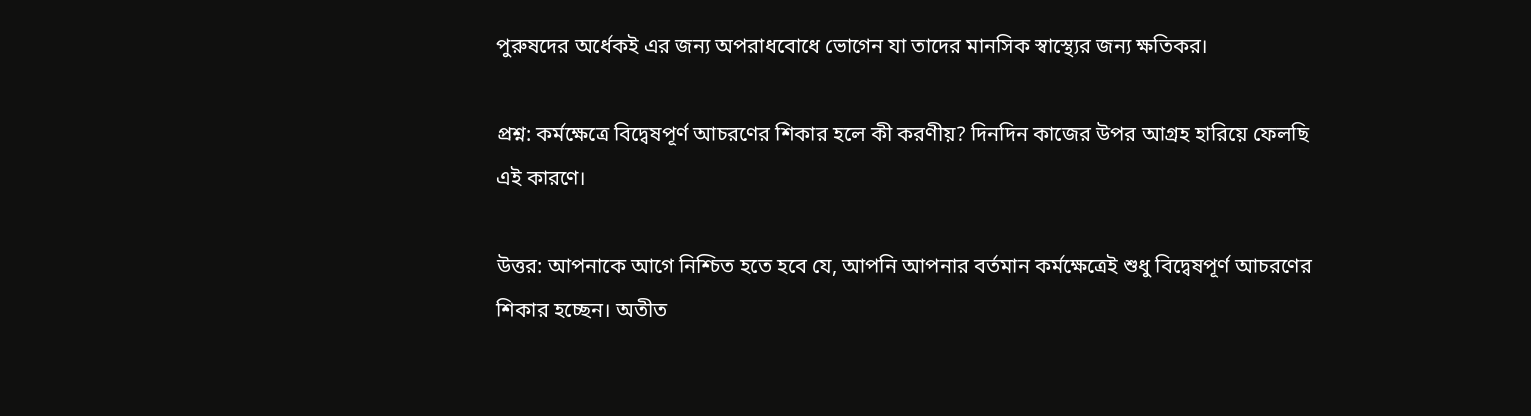পুরুষদের অর্ধেকই এর জন্য অপরাধবোধে ভোগেন যা তাদের মানসিক স্বাস্থ্যের জন্য ক্ষতিকর।

প্রশ্ন: কর্মক্ষেত্রে বিদ্বেষপূর্ণ আচরণের শিকার হলে কী করণীয়? দিনদিন কাজের উপর আগ্রহ হারিয়ে ফেলছি এই কারণে।

উত্তর: আপনাকে আগে নিশ্চিত হতে হবে যে, আপনি আপনার বর্তমান কর্মক্ষেত্রেই শুধু বিদ্বেষপূর্ণ আচরণের শিকার হচ্ছেন। অতীত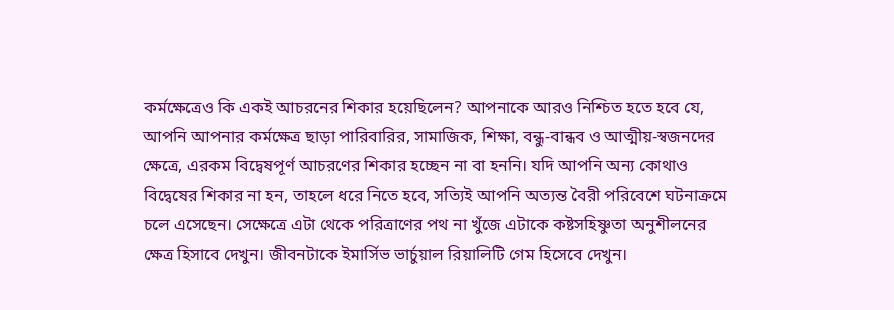কর্মক্ষেত্রেও কি একই আচরনের শিকার হয়েছিলেন? আপনাকে আরও নিশ্চিত হতে হবে যে, আপনি আপনার কর্মক্ষেত্র ছাড়া পারিবারির, সামাজিক, শিক্ষা, বন্ধু-বান্ধব ও আত্মীয়-স্বজনদের ক্ষেত্রে, এরকম বিদ্বেষপূর্ণ আচরণের শিকার হচ্ছেন না বা হননি। যদি আপনি অন্য কোথাও বিদ্বেষের শিকার না হন, তাহলে ধরে নিতে হবে, সত্যিই আপনি অত্যন্ত বৈরী পরিবেশে ঘটনাক্রমে চলে এসেছেন। সেক্ষেত্রে এটা থেকে পরিত্রাণের পথ না খুঁজে এটাকে কষ্টসহিষ্ণুতা অনুশীলনের ক্ষেত্র হিসাবে দেখুন। জীবনটাকে ইমার্সিভ ভার্চুয়াল রিয়ালিটি গেম হিসেবে দেখুন।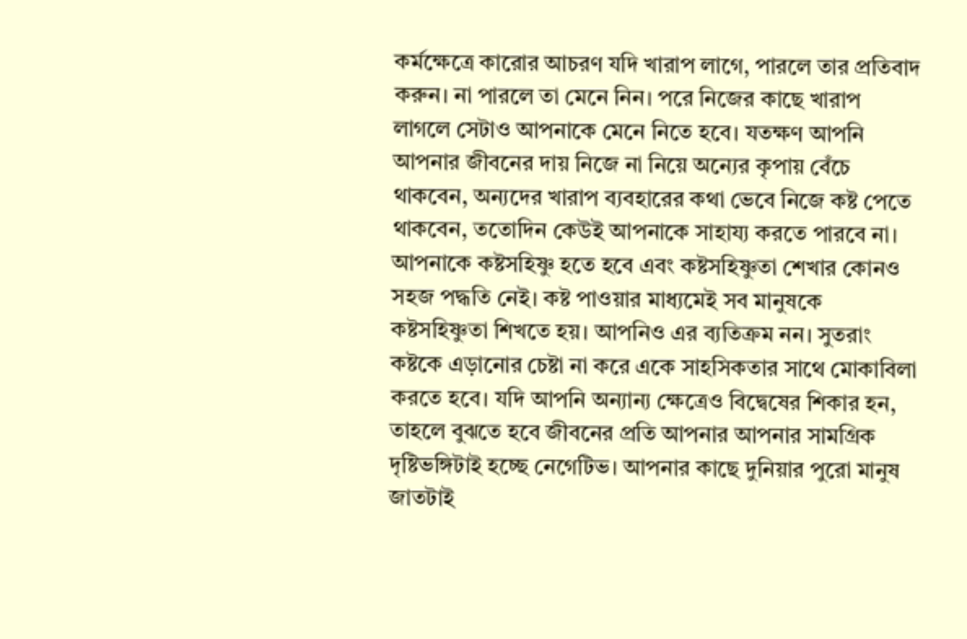কর্মক্ষেত্রে কারোর আচরণ যদি খারাপ লাগে, পারলে তার প্রতিবাদ করুন। না পারলে তা মেনে নিন। পরে নিজের কাছে খারাপ লাগলে সেটাও আপনাকে মেনে নিতে হবে। যতক্ষণ আপনি আপনার জীবনের দায় নিজে না নিয়ে অন্যের কৃপায় বেঁচে থাকবেন, অন্যদের খারাপ ব্যবহারের কথা ভেবে নিজে কষ্ট পেতে থাকবেন, ততোদিন কেউই আপনাকে সাহায্য করতে পারবে না। আপনাকে কষ্টসহিষ্ণু হতে হবে এবং কষ্টসহিষ্ণুতা শেখার কোনও সহজ পদ্ধতি নেই। কষ্ট পাওয়ার মাধ্যমেই সব মানুষকে কষ্টসহিষ্ণুতা শিখতে হয়। আপনিও এর ব্যতিক্রম নন। সুতরাং কষ্টকে এড়ানোর চেষ্টা না করে একে সাহসিকতার সাথে মোকাবিলা করতে হবে। যদি আপনি অন্যান্য ক্ষেত্রেও বিদ্বেষের শিকার হন, তাহলে বুঝতে হবে জীবনের প্রতি আপনার আপনার সামগ্রিক দৃষ্টিভঙ্গিটাই হচ্ছে নেগেটিভ। আপনার কাছে দুনিয়ার পুরো মানুষ জাতটাই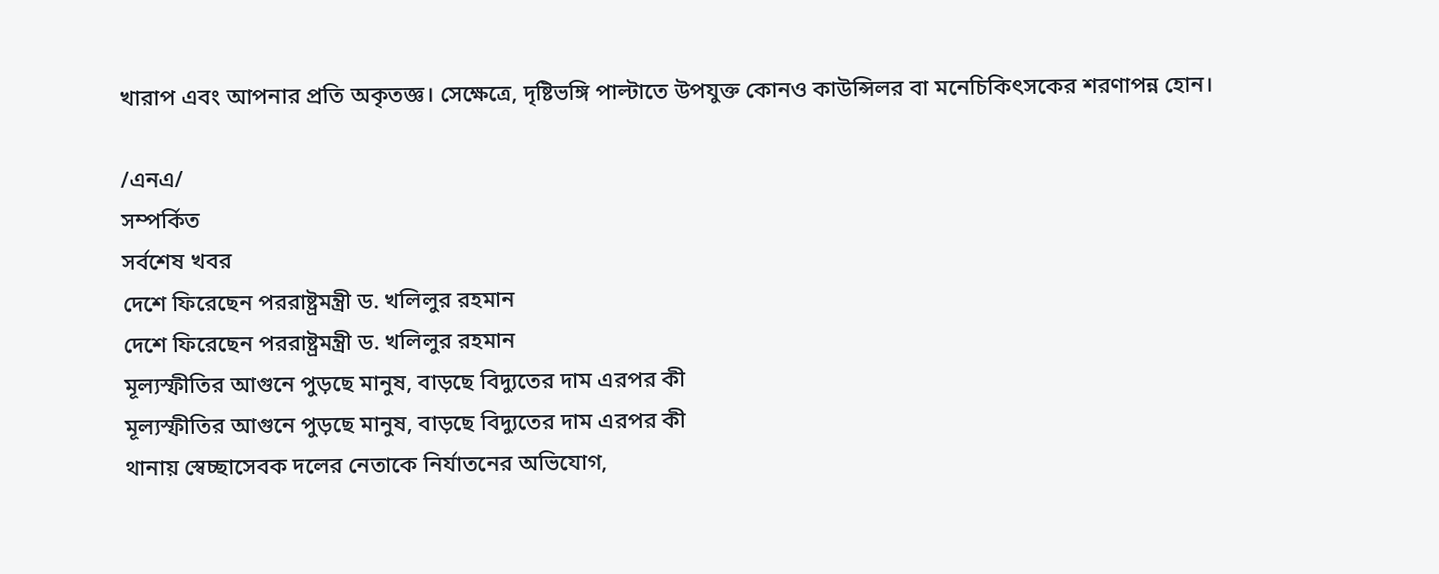খারাপ এবং আপনার প্রতি অকৃতজ্ঞ। সেক্ষেত্রে, দৃষ্টিভঙ্গি পাল্টাতে উপযুক্ত কোনও কাউন্সিলর বা মনেচিকিৎসকের শরণাপন্ন হোন।

/এনএ/
সম্পর্কিত
সর্বশেষ খবর
দেশে ফিরেছেন পররাষ্ট্রমন্ত্রী ড. খলিলুর রহমান
দেশে ফিরেছেন পররাষ্ট্রমন্ত্রী ড. খলিলুর রহমান
মূল্যস্ফীতির আগুনে পুড়ছে মানুষ, বাড়ছে বিদ্যুতের দাম এরপর কী
মূল্যস্ফীতির আগুনে পুড়ছে মানুষ, বাড়ছে বিদ্যুতের দাম এরপর কী
থানায় স্বেচ্ছাসেবক দলের নেতাকে নির্যাতনের অভিযোগ,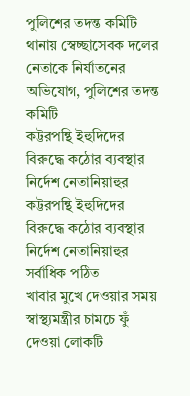পুলিশের তদন্ত কমিটি
থানায় স্বেচ্ছাসেবক দলের নেতাকে নির্যাতনের অভিযোগ, পুলিশের তদন্ত কমিটি
কট্টরপন্থি ইহুদিদের বিরুদ্ধে কঠোর ব্যবস্থার নির্দেশ নেতানিয়াহুর
কট্টরপন্থি ইহুদিদের বিরুদ্ধে কঠোর ব্যবস্থার নির্দেশ নেতানিয়াহুর
সর্বাধিক পঠিত
খাবার মুখে দেওয়ার সময় স্বাস্থ্যমন্ত্রীর চামচে ফুঁ দেওয়া লোকটি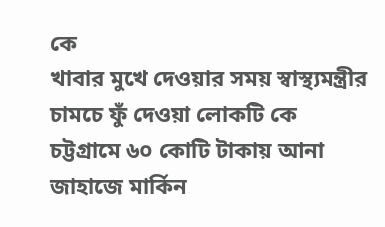কে
খাবার মুখে দেওয়ার সময় স্বাস্থ্যমন্ত্রীর চামচে ফুঁ দেওয়া লোকটি কে
চট্টগ্রামে ৬০ কোটি টাকায় আনা জাহাজে মার্কিন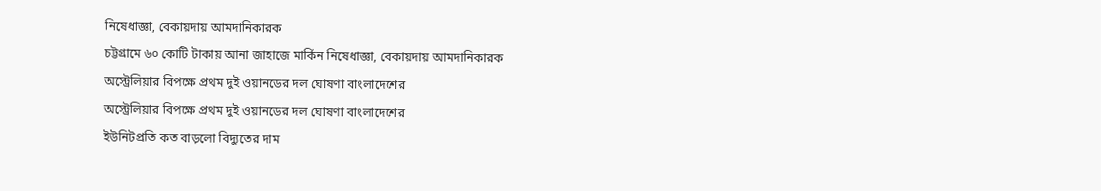নিষেধাজ্ঞা, বেকায়দায় আমদানিকারক
চট্টগ্রামে ৬০ কোটি টাকায় আনা জাহাজে মার্কিন নিষেধাজ্ঞা, বেকায়দায় আমদানিকারক
অস্ট্রেলিয়ার বিপক্ষে প্রথম দুই ওয়ানডের দল ঘোষণা বাংলাদেশের
অস্ট্রেলিয়ার বিপক্ষে প্রথম দুই ওয়ানডের দল ঘোষণা বাংলাদেশের
ইউনিটপ্রতি কত বাড়লো বিদ্যুতের দাম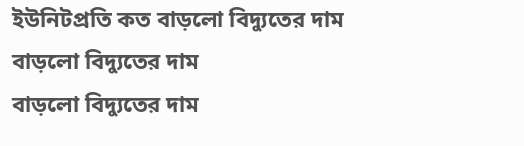ইউনিটপ্রতি কত বাড়লো বিদ্যুতের দাম
বাড়লো বিদ্যুতের দাম
বাড়লো বিদ্যুতের দাম